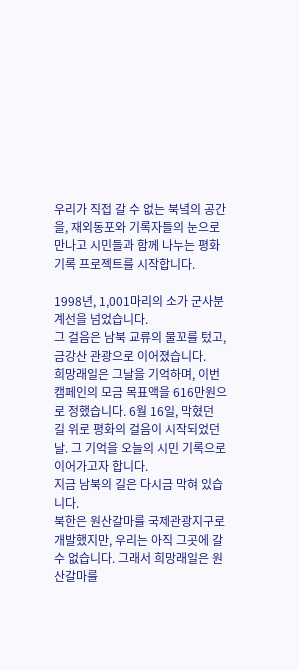우리가 직접 갈 수 없는 북녘의 공간을, 재외동포와 기록자들의 눈으로 만나고 시민들과 함께 나누는 평화기록 프로젝트를 시작합니다.

1998년, 1,001마리의 소가 군사분계선을 넘었습니다.
그 걸음은 남북 교류의 물꼬를 텄고, 금강산 관광으로 이어졌습니다.
희망래일은 그날을 기억하며, 이번 캠페인의 모금 목표액을 616만원으로 정했습니다. 6월 16일, 막혔던 길 위로 평화의 걸음이 시작되었던 날. 그 기억을 오늘의 시민 기록으로 이어가고자 합니다.
지금 남북의 길은 다시금 막혀 있습니다.
북한은 원산갈마를 국제관광지구로 개발했지만, 우리는 아직 그곳에 갈 수 없습니다. 그래서 희망래일은 원산갈마를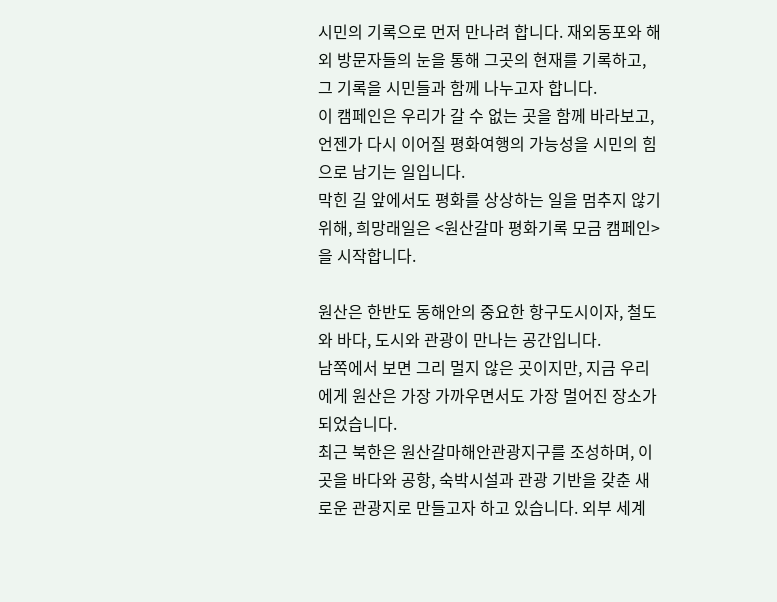시민의 기록으로 먼저 만나려 합니다. 재외동포와 해외 방문자들의 눈을 통해 그곳의 현재를 기록하고, 그 기록을 시민들과 함께 나누고자 합니다.
이 캠페인은 우리가 갈 수 없는 곳을 함께 바라보고, 언젠가 다시 이어질 평화여행의 가능성을 시민의 힘으로 남기는 일입니다.
막힌 길 앞에서도 평화를 상상하는 일을 멈추지 않기 위해, 희망래일은 <원산갈마 평화기록 모금 캠페인>을 시작합니다.

원산은 한반도 동해안의 중요한 항구도시이자, 철도와 바다, 도시와 관광이 만나는 공간입니다.
남쪽에서 보면 그리 멀지 않은 곳이지만, 지금 우리에게 원산은 가장 가까우면서도 가장 멀어진 장소가 되었습니다.
최근 북한은 원산갈마해안관광지구를 조성하며, 이곳을 바다와 공항, 숙박시설과 관광 기반을 갖춘 새로운 관광지로 만들고자 하고 있습니다. 외부 세계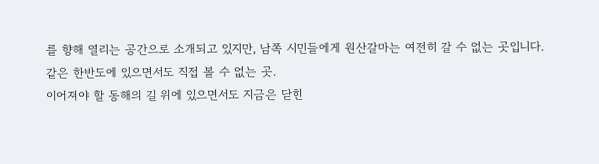를 향해 열리는 공간으로 소개되고 있지만, 남쪽 시민들에게 원산갈마는 여전히 갈 수 없는 곳입니다.
같은 한반도에 있으면서도 직접 볼 수 없는 곳.
이어져야 할 동해의 길 위에 있으면서도 지금은 닫힌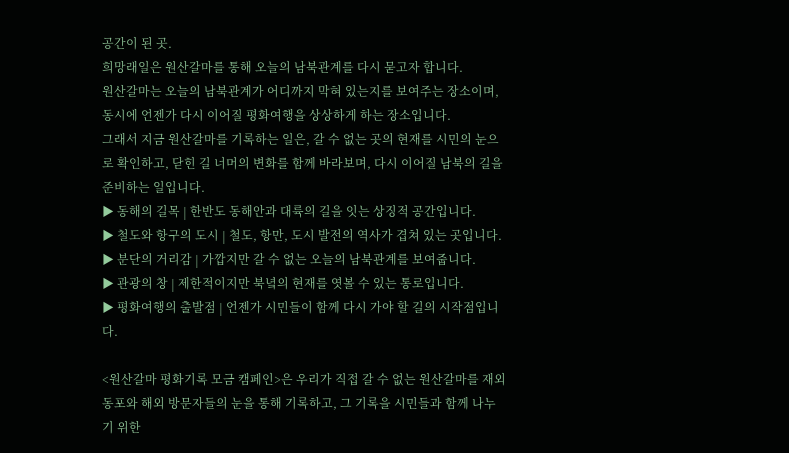공간이 된 곳.
희망래일은 원산갈마를 통해 오늘의 남북관계를 다시 묻고자 합니다.
원산갈마는 오늘의 남북관계가 어디까지 막혀 있는지를 보여주는 장소이며, 동시에 언젠가 다시 이어질 평화여행을 상상하게 하는 장소입니다.
그래서 지금 원산갈마를 기록하는 일은, 갈 수 없는 곳의 현재를 시민의 눈으로 확인하고, 닫힌 길 너머의 변화를 함께 바라보며, 다시 이어질 남북의 길을 준비하는 일입니다.
▶ 동해의 길목 | 한반도 동해안과 대륙의 길을 잇는 상징적 공간입니다.
▶ 철도와 항구의 도시 | 철도, 항만, 도시 발전의 역사가 겹쳐 있는 곳입니다.
▶ 분단의 거리감 | 가깝지만 갈 수 없는 오늘의 남북관계를 보여줍니다.
▶ 관광의 창 | 제한적이지만 북녘의 현재를 엿볼 수 있는 통로입니다.
▶ 평화여행의 출발점 | 언젠가 시민들이 함께 다시 가야 할 길의 시작점입니다.

<원산갈마 평화기록 모금 캠페인>은 우리가 직접 갈 수 없는 원산갈마를 재외동포와 해외 방문자들의 눈을 통해 기록하고, 그 기록을 시민들과 함께 나누기 위한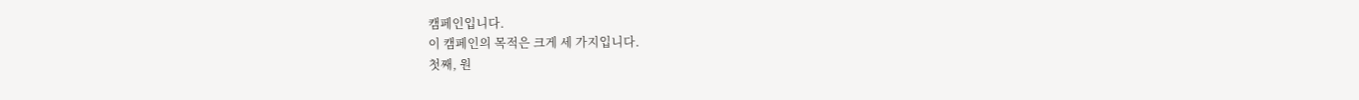캠페인입니다.
이 캠페인의 목적은 크게 세 가지입니다.
첫째, 원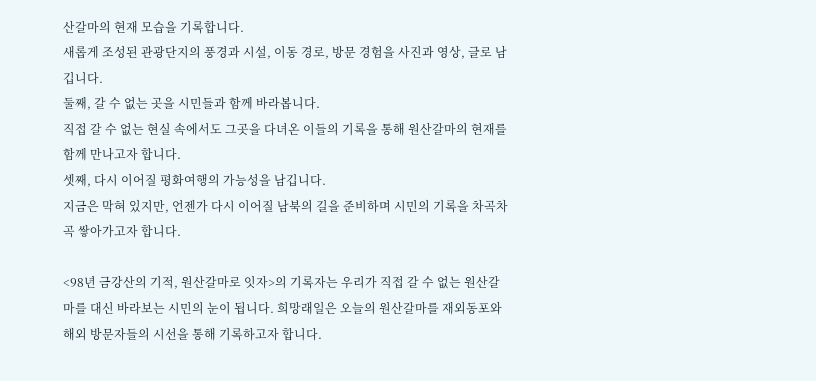산갈마의 현재 모습을 기록합니다.
새롭게 조성된 관광단지의 풍경과 시설, 이동 경로, 방문 경험을 사진과 영상, 글로 남깁니다.
둘째, 갈 수 없는 곳을 시민들과 함께 바라봅니다.
직접 갈 수 없는 현실 속에서도 그곳을 다녀온 이들의 기록을 통해 원산갈마의 현재를 함께 만나고자 합니다.
셋째, 다시 이어질 평화여행의 가능성을 남깁니다.
지금은 막혀 있지만, 언젠가 다시 이어질 남북의 길을 준비하며 시민의 기록을 차곡차곡 쌓아가고자 합니다.

<98년 금강산의 기적, 원산갈마로 잇자>의 기록자는 우리가 직접 갈 수 없는 원산갈마를 대신 바라보는 시민의 눈이 됩니다. 희망래일은 오늘의 원산갈마를 재외동포와 해외 방문자들의 시선을 통해 기록하고자 합니다.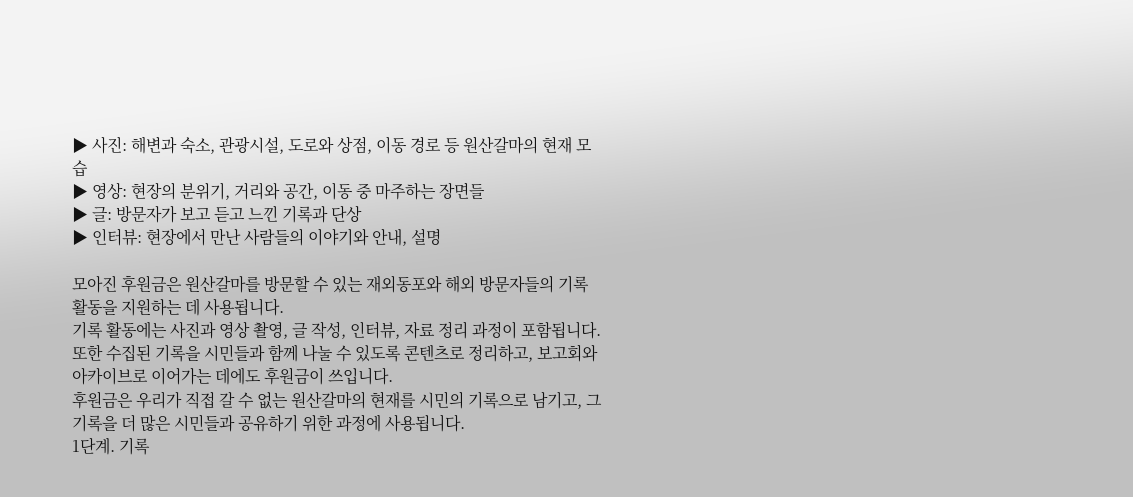▶ 사진: 해변과 숙소, 관광시설, 도로와 상점, 이동 경로 등 원산갈마의 현재 모습
▶ 영상: 현장의 분위기, 거리와 공간, 이동 중 마주하는 장면들
▶ 글: 방문자가 보고 듣고 느낀 기록과 단상
▶ 인터뷰: 현장에서 만난 사람들의 이야기와 안내, 설명

모아진 후원금은 원산갈마를 방문할 수 있는 재외동포와 해외 방문자들의 기록 활동을 지원하는 데 사용됩니다.
기록 활동에는 사진과 영상 촬영, 글 작성, 인터뷰, 자료 정리 과정이 포함됩니다. 또한 수집된 기록을 시민들과 함께 나눌 수 있도록 콘텐츠로 정리하고, 보고회와 아카이브로 이어가는 데에도 후원금이 쓰입니다.
후원금은 우리가 직접 갈 수 없는 원산갈마의 현재를 시민의 기록으로 남기고, 그 기록을 더 많은 시민들과 공유하기 위한 과정에 사용됩니다.
1단계. 기록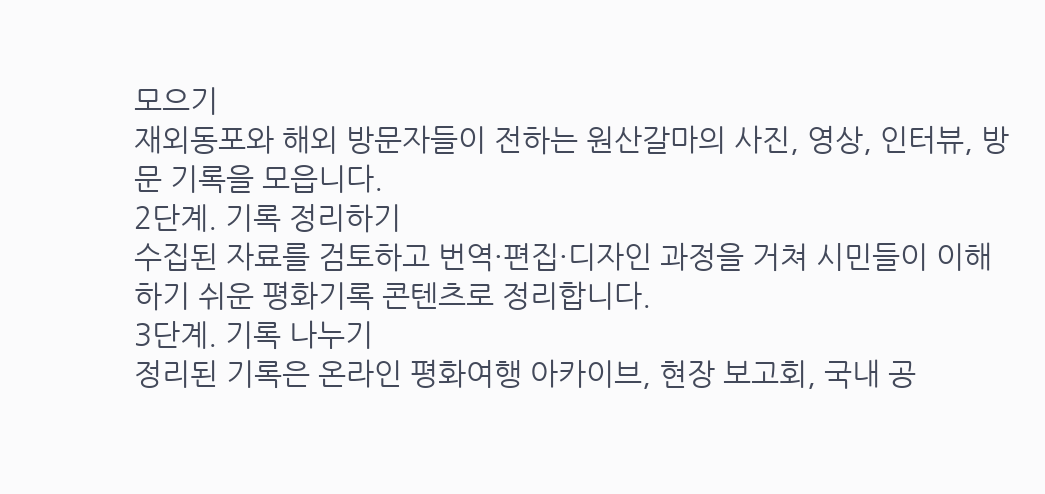모으기
재외동포와 해외 방문자들이 전하는 원산갈마의 사진, 영상, 인터뷰, 방문 기록을 모읍니다.
2단계. 기록 정리하기
수집된 자료를 검토하고 번역·편집·디자인 과정을 거쳐 시민들이 이해하기 쉬운 평화기록 콘텐츠로 정리합니다.
3단계. 기록 나누기
정리된 기록은 온라인 평화여행 아카이브, 현장 보고회, 국내 공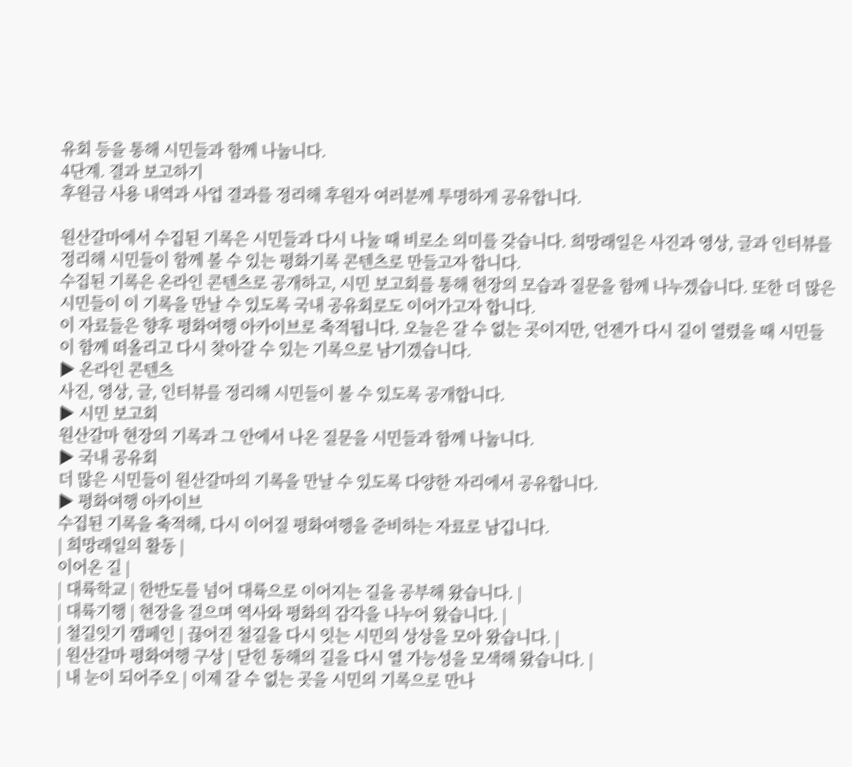유회 등을 통해 시민들과 함께 나눕니다.
4단계. 결과 보고하기
후원금 사용 내역과 사업 결과를 정리해 후원자 여러분께 투명하게 공유합니다.

원산갈마에서 수집된 기록은 시민들과 다시 나눌 때 비로소 의미를 갖습니다. 희망래일은 사진과 영상, 글과 인터뷰를 정리해 시민들이 함께 볼 수 있는 평화기록 콘텐츠로 만들고자 합니다.
수집된 기록은 온라인 콘텐츠로 공개하고, 시민 보고회를 통해 현장의 모습과 질문을 함께 나누겠습니다. 또한 더 많은 시민들이 이 기록을 만날 수 있도록 국내 공유회로도 이어가고자 합니다.
이 자료들은 향후 평화여행 아카이브로 축적됩니다. 오늘은 갈 수 없는 곳이지만, 언젠가 다시 길이 열렸을 때 시민들이 함께 떠올리고 다시 찾아갈 수 있는 기록으로 남기겠습니다.
▶ 온라인 콘텐츠
사진, 영상, 글, 인터뷰를 정리해 시민들이 볼 수 있도록 공개합니다.
▶ 시민 보고회
원산갈마 현장의 기록과 그 안에서 나온 질문을 시민들과 함께 나눕니다.
▶ 국내 공유회
더 많은 시민들이 원산갈마의 기록을 만날 수 있도록 다양한 자리에서 공유합니다.
▶ 평화여행 아카이브
수집된 기록을 축적해, 다시 이어질 평화여행을 준비하는 자료로 남깁니다.
| 희망래일의 활동 |
이어온 길 |
| 대륙학교 | 한반도를 넘어 대륙으로 이어지는 길을 공부해 왔습니다. |
| 대륙기행 | 현장을 걸으며 역사와 평화의 감각을 나누어 왔습니다. |
| 철길잇기 캠페인 | 끊어진 철길을 다시 잇는 시민의 상상을 모아 왔습니다. |
| 원산갈마 평화여행 구상 | 닫힌 동해의 길을 다시 열 가능성을 모색해 왔습니다. |
| 내 눈이 되어주오 | 이제 갈 수 없는 곳을 시민의 기록으로 만나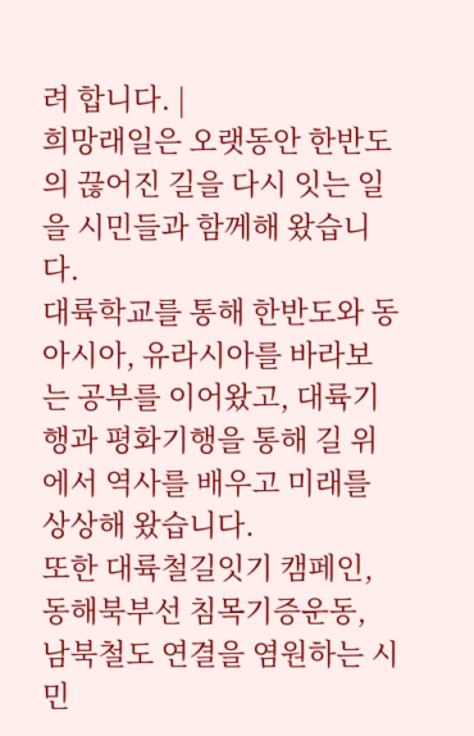려 합니다. |
희망래일은 오랫동안 한반도의 끊어진 길을 다시 잇는 일을 시민들과 함께해 왔습니다.
대륙학교를 통해 한반도와 동아시아, 유라시아를 바라보는 공부를 이어왔고, 대륙기행과 평화기행을 통해 길 위에서 역사를 배우고 미래를 상상해 왔습니다.
또한 대륙철길잇기 캠페인, 동해북부선 침목기증운동, 남북철도 연결을 염원하는 시민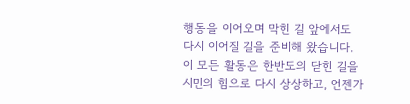행동을 이어오며 막힌 길 앞에서도 다시 이어질 길을 준비해 왔습니다.
이 모든 활동은 한반도의 닫힌 길을 시민의 힘으로 다시 상상하고, 언젠가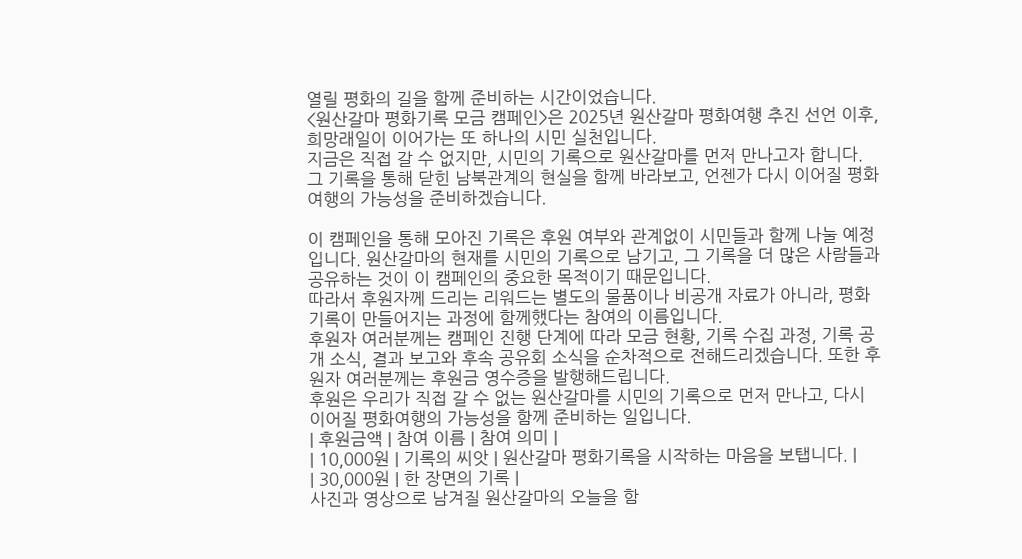열릴 평화의 길을 함께 준비하는 시간이었습니다.
<원산갈마 평화기록 모금 캠페인>은 2025년 원산갈마 평화여행 추진 선언 이후, 희망래일이 이어가는 또 하나의 시민 실천입니다.
지금은 직접 갈 수 없지만, 시민의 기록으로 원산갈마를 먼저 만나고자 합니다.
그 기록을 통해 닫힌 남북관계의 현실을 함께 바라보고, 언젠가 다시 이어질 평화여행의 가능성을 준비하겠습니다.

이 캠페인을 통해 모아진 기록은 후원 여부와 관계없이 시민들과 함께 나눌 예정입니다. 원산갈마의 현재를 시민의 기록으로 남기고, 그 기록을 더 많은 사람들과 공유하는 것이 이 캠페인의 중요한 목적이기 때문입니다.
따라서 후원자께 드리는 리워드는 별도의 물품이나 비공개 자료가 아니라, 평화기록이 만들어지는 과정에 함께했다는 참여의 이름입니다.
후원자 여러분께는 캠페인 진행 단계에 따라 모금 현황, 기록 수집 과정, 기록 공개 소식, 결과 보고와 후속 공유회 소식을 순차적으로 전해드리겠습니다. 또한 후원자 여러분께는 후원금 영수증을 발행해드립니다.
후원은 우리가 직접 갈 수 없는 원산갈마를 시민의 기록으로 먼저 만나고, 다시 이어질 평화여행의 가능성을 함께 준비하는 일입니다.
| 후원금액 | 참여 이름 | 참여 의미 |
| 10,000원 | 기록의 씨앗 | 원산갈마 평화기록을 시작하는 마음을 보탭니다. |
| 30,000원 | 한 장면의 기록 |
사진과 영상으로 남겨질 원산갈마의 오늘을 함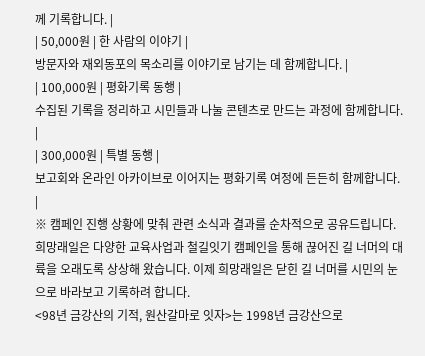께 기록합니다. |
| 50,000원 | 한 사람의 이야기 |
방문자와 재외동포의 목소리를 이야기로 남기는 데 함께합니다. |
| 100,000원 | 평화기록 동행 |
수집된 기록을 정리하고 시민들과 나눌 콘텐츠로 만드는 과정에 함께합니다. |
| 300,000원 | 특별 동행 |
보고회와 온라인 아카이브로 이어지는 평화기록 여정에 든든히 함께합니다. |
※ 캠페인 진행 상황에 맞춰 관련 소식과 결과를 순차적으로 공유드립니다.
희망래일은 다양한 교육사업과 철길잇기 캠페인을 통해 끊어진 길 너머의 대륙을 오래도록 상상해 왔습니다. 이제 희망래일은 닫힌 길 너머를 시민의 눈으로 바라보고 기록하려 합니다.
<98년 금강산의 기적, 원산갈마로 잇자>는 1998년 금강산으로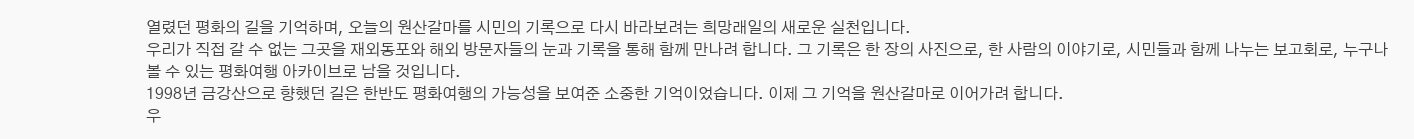열렸던 평화의 길을 기억하며, 오늘의 원산갈마를 시민의 기록으로 다시 바라보려는 희망래일의 새로운 실천입니다.
우리가 직접 갈 수 없는 그곳을 재외동포와 해외 방문자들의 눈과 기록을 통해 함께 만나려 합니다. 그 기록은 한 장의 사진으로, 한 사람의 이야기로, 시민들과 함께 나누는 보고회로, 누구나 볼 수 있는 평화여행 아카이브로 남을 것입니다.
1998년 금강산으로 향했던 길은 한반도 평화여행의 가능성을 보여준 소중한 기억이었습니다. 이제 그 기억을 원산갈마로 이어가려 합니다.
우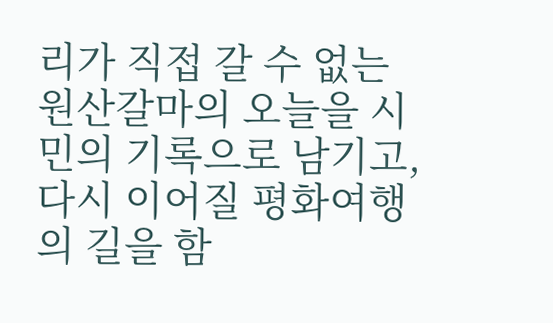리가 직접 갈 수 없는 원산갈마의 오늘을 시민의 기록으로 남기고, 다시 이어질 평화여행의 길을 함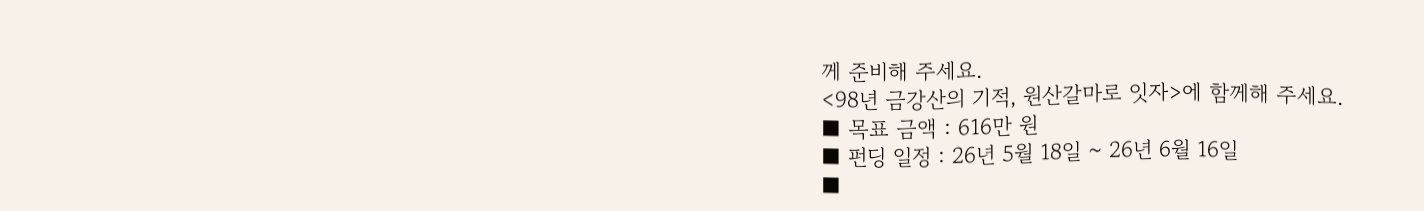께 준비해 주세요.
<98년 금강산의 기적, 원산갈마로 잇자>에 함께해 주세요.
■ 목표 금액 : 616만 원
■ 펀딩 일정 : 26년 5월 18일 ~ 26년 6월 16일
■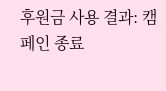후원금 사용 결과: 캠페인 종료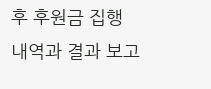후 후원금 집행 내역과 결과 보고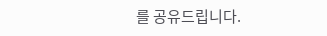를 공유드립니다.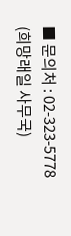■ 문의처 : 02-323-5778 (희망래일 사무국)